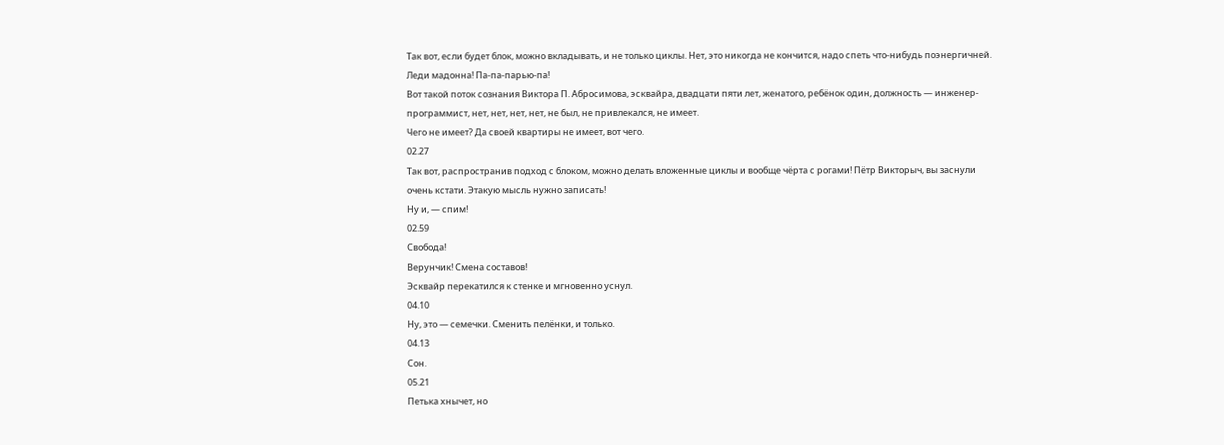Так вот, если будет блок, можно вкладывать, и не только циклы. Нет, это никогда не кончится, надо спеть что-нибудь поэнергичней.
Леди мадонна! Па-па-парью-па!
Вот такой поток сознания Виктора П. Абросимова, эсквайра, двадцати пяти лет, женатого, ребёнок один, должность — инженер-программист, нет, нет, нет, нет, не был, не привлекался, не имеет.
Чего не имеет? Да своей квартиры не имеет, вот чего.
02.27
Так вот, распространив подход с блоком, можно делать вложенные циклы и вообще чёрта с рогами! Пётр Викторыч, вы заснули очень кстати. Этакую мысль нужно записать!
Ну и, — спим!
02.59
Свобода!
Верунчик! Смена составов!
Эсквайр перекатился к стенке и мгновенно уснул.
04.10
Ну, это — семечки. Сменить пелёнки, и только.
04.13
Сон.
05.21
Петька хнычет, но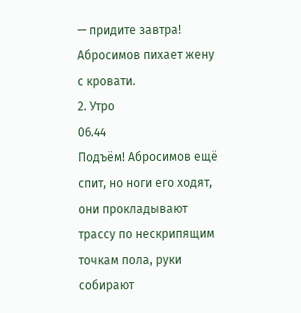— придите завтра! Абросимов пихает жену с кровати.
2. Утро
06.44
Подъём! Абросимов ещё спит, но ноги его ходят, они прокладывают трассу по нескрипящим точкам пола, руки собирают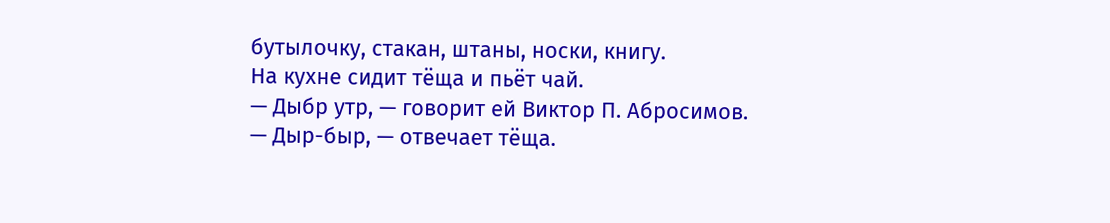бутылочку, стакан, штаны, носки, книгу.
На кухне сидит тёща и пьёт чай.
— Дыбр утр, — говорит ей Виктор П. Абросимов.
— Дыр-быр, — отвечает тёща.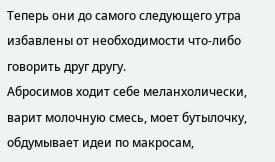Теперь они до самого следующего утра избавлены от необходимости что-либо говорить друг другу.
Абросимов ходит себе меланхолически, варит молочную смесь, моет бутылочку, обдумывает идеи по макросам,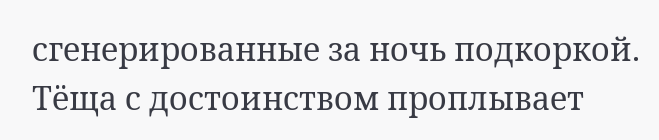сгенерированные за ночь подкоркой. Тёща с достоинством проплывает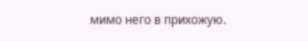мимо него в прихожую.